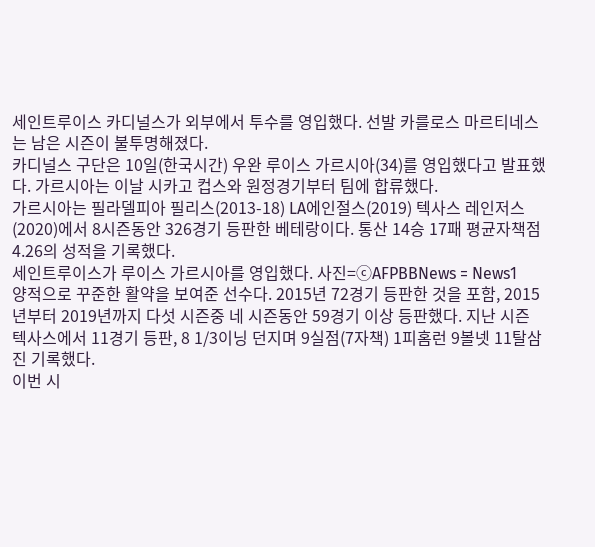세인트루이스 카디널스가 외부에서 투수를 영입했다. 선발 카를로스 마르티네스는 남은 시즌이 불투명해졌다.
카디널스 구단은 10일(한국시간) 우완 루이스 가르시아(34)를 영입했다고 발표했다. 가르시아는 이날 시카고 컵스와 원정경기부터 팀에 합류했다.
가르시아는 필라델피아 필리스(2013-18) LA에인절스(2019) 텍사스 레인저스(2020)에서 8시즌동안 326경기 등판한 베테랑이다. 통산 14승 17패 평균자책점 4.26의 성적을 기록했다.
세인트루이스가 루이스 가르시아를 영입했다. 사진=ⓒAFPBBNews = News1
양적으로 꾸준한 활약을 보여준 선수다. 2015년 72경기 등판한 것을 포함, 2015년부터 2019년까지 다섯 시즌중 네 시즌동안 59경기 이상 등판했다. 지난 시즌 텍사스에서 11경기 등판, 8 1/3이닝 던지며 9실점(7자책) 1피홈런 9볼넷 11탈삼진 기록했다.
이번 시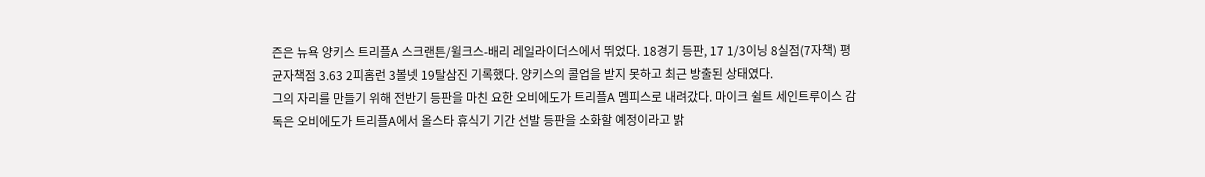즌은 뉴욕 양키스 트리플A 스크랜튼/윌크스-배리 레일라이더스에서 뛰었다. 18경기 등판, 17 1/3이닝 8실점(7자책) 평균자책점 3.63 2피홈런 3볼넷 19탈삼진 기록했다. 양키스의 콜업을 받지 못하고 최근 방출된 상태였다.
그의 자리를 만들기 위해 전반기 등판을 마친 요한 오비에도가 트리플A 멤피스로 내려갔다. 마이크 쉴트 세인트루이스 감독은 오비에도가 트리플A에서 올스타 휴식기 기간 선발 등판을 소화할 예정이라고 밝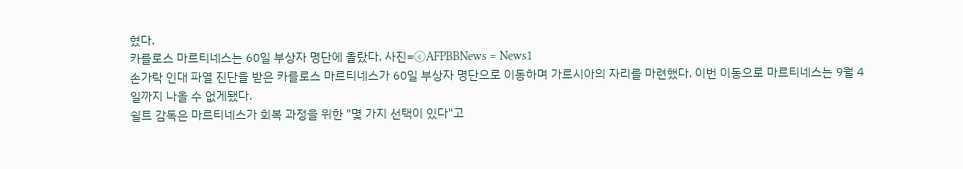혔다.
카를로스 마르티네스는 60일 부상자 명단에 올랐다. 사진=ⓒAFPBBNews = News1
손가락 인대 파열 진단을 받은 카를로스 마르티네스가 60일 부상자 명단으로 이동하며 가르시아의 자리를 마련했다. 이번 이동으로 마르티네스는 9월 4일까지 나올 수 없게됐다.
쉴트 감독은 마르티네스가 회복 과정을 위한 "몇 가지 선택이 있다"고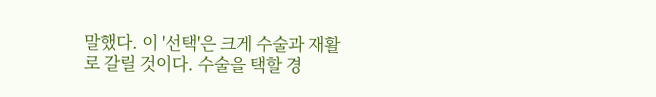말했다. 이 '선택'은 크게 수술과 재활로 갈릴 것이다. 수술을 택할 경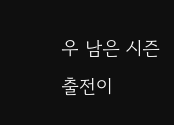우 남은 시즌 출전이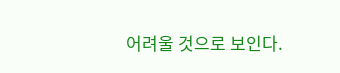어려울 것으로 보인다.